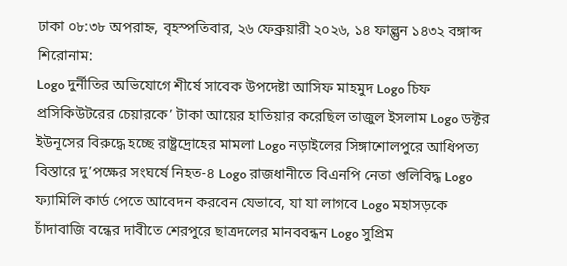ঢাকা ০৮:৩৮ অপরাহ্ন, বৃহস্পতিবার, ২৬ ফেব্রুয়ারী ২০২৬, ১৪ ফাল্গুন ১৪৩২ বঙ্গাব্দ
শিরোনাম:
Logo দুর্নীতির অভিযোগে শীর্ষে সাবেক উপদেষ্টা আসিফ মাহমুদ Logo চিফ প্রসিকিউটরের চেয়ারকে’ টাকা আয়ের হাতিয়ার করেছিল তাজুল ইসলাম Logo ডক্টর ইউনূসের বিরুদ্ধে হচ্ছে রাষ্ট্রদ্রোহের মামলা Logo নড়াইলের সিঙ্গাশোলপুরে আধিপত্য বিস্তারে দু’পক্ষের সংঘর্ষে নিহত-৪ Logo রাজধানীতে বিএনপি নেতা গুলিবিদ্ধ Logo ফ্যামিলি কার্ড পেতে আবেদন করবেন যেভাবে, যা যা লাগবে Logo মহাসড়কে চাঁদাবাজি বন্ধের দাবীতে শেরপুরে ছাত্রদলের মানববন্ধন Logo সুপ্রিম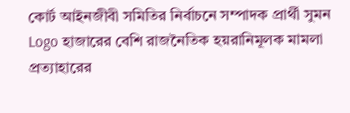কোর্ট আইনজীবী সমিতির নির্বাচনে সম্পাদক প্রার্থী সুমন Logo হাজারের বেশি রাজনৈতিক হয়রানিমূলক মামলা প্রত্যাহারের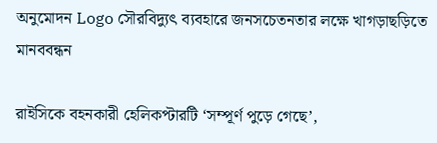অনুমোদন Logo সৌরবিদ্যুৎ ব্যবহারে জনসচেতনতার লক্ষে খাগড়াছড়িতে মানববন্ধন

রাইসিকে বহনকারী হেলিকপ্টারটি ‘সম্পূর্ণ পুড়ে গেছে’,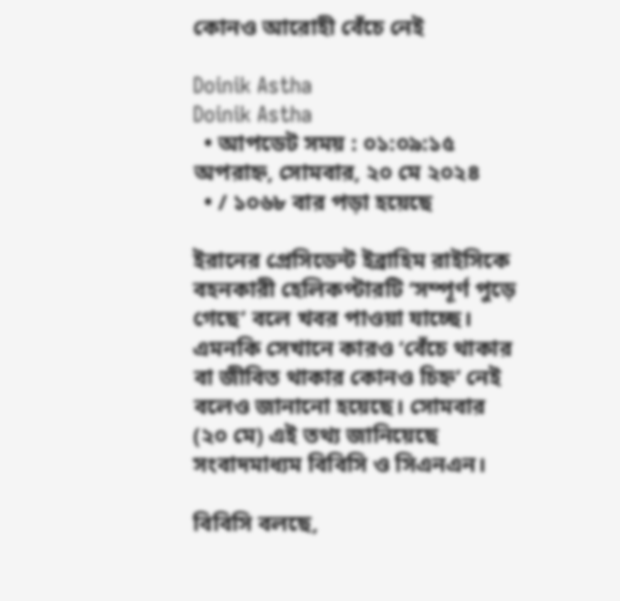কোনও আরোহী বেঁচে নেই

Doinik Astha
Doinik Astha
  • আপডেট সময় : ০১:০৯:১৫ অপরাহ্ন, সোমবার, ২০ মে ২০২৪
  • / ১০৬৮ বার পড়া হয়েছে

ইরানের প্রেসিডেন্ট ইব্রাহিম রাইসিকে বহনকারী হেলিকপ্টারটি ‘সম্পূর্ণ পুড়ে গেছে’ বলে খবর পাওয়া যাচ্ছে। এমনকি সেখানে কারও ‘বেঁচে থাকার বা জীবিত থাকার কোনও চিহ্ন’ নেই বলেও জানানো হয়েছে। সোমবার (২০ মে) এই তথ্য জানিয়েছে সংবাদমাধ্যম বিবিসি ও সিএনএন।

বিবিসি বলছে,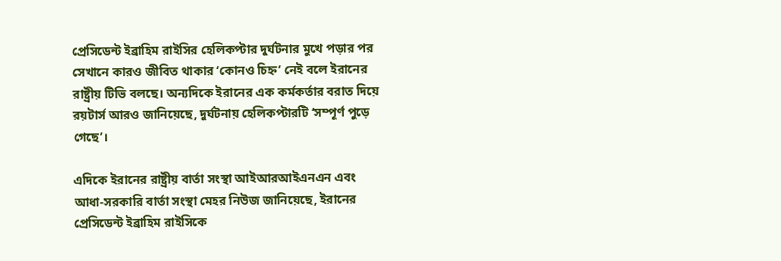প্রেসিডেন্ট ইব্রাহিম রাইসির হেলিকপ্টার দুর্ঘটনার মুখে পড়ার পর সেখানে কারও জীবিত থাকার ‘কোনও চিহ্ন’ নেই বলে ইরানের রাষ্ট্রীয় টিভি বলছে। অন্যদিকে ইরানের এক কর্মকর্তার বরাত দিয়ে রয়টার্স আরও জানিয়েছে, দুর্ঘটনায় হেলিকপ্টারটি ‘সম্পূর্ণ পুড়ে গেছে’।

এদিকে ইরানের রাষ্ট্রীয় বার্তা সংস্থা আইআরআইএনএন এবং আধা-সরকারি বার্তা সংস্থা মেহর নিউজ জানিয়েছে, ইরানের প্রেসিডেন্ট ইব্রাহিম রাইসিকে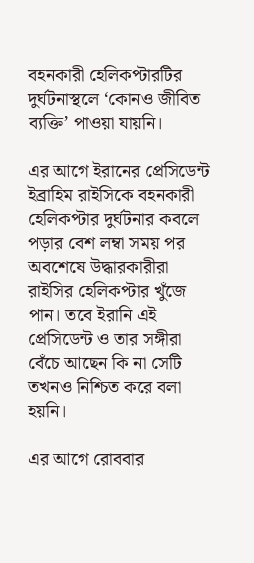বহনকারী হেলিকপ্টারটির দুর্ঘটনাস্থলে ‘কোনও জীবিত ব্যক্তি’ পাওয়া যায়নি।

এর আগে ইরানের প্রেসিডেন্ট ইব্রাহিম রাইসিকে বহনকারী হেলিকপ্টার দুর্ঘটনার কবলে পড়ার বেশ লম্বা সময় পর অবশেষে উদ্ধারকারীরা রাইসির হেলিকপ্টার খুঁজে পান। তবে ইরানি এই প্রেসিডেন্ট ও তার সঙ্গীরা বেঁচে আছেন কি না সেটি তখনও নিশ্চিত করে বলা হয়নি।

এর আগে রোববার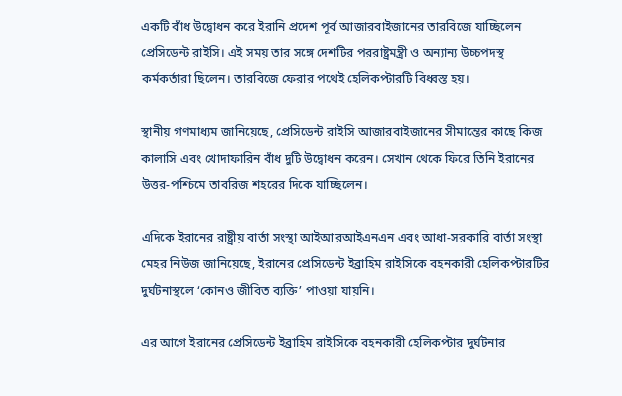একটি বাঁধ উদ্বোধন করে ইরানি প্রদেশ পূর্ব আজারবাইজানের তারবিজে যাচ্ছিলেন প্রেসিডেন্ট রাইসি। এই সময় তার সঙ্গে দেশটির পররাষ্ট্রমন্ত্রী ও অন্যান্য উচ্চপদস্থ কর্মকর্তারা ছিলেন। তারবিজে ফেরার পথেই হেলিকপ্টারটি বিধ্বস্ত হয়।

স্থানীয় গণমাধ্যম জানিয়েছে, প্রেসিডেন্ট রাইসি আজারবাইজানের সীমান্তের কাছে কিজ কালাসি এবং খোদাফারিন বাঁধ দুটি উদ্বোধন করেন। সেখান থেকে ফিরে তিনি ইরানের উত্তর-পশ্চিমে তাবরিজ শহরের দিকে যাচ্ছিলেন।

এদিকে ইরানের রাষ্ট্রীয় বার্তা সংস্থা আইআরআইএনএন এবং আধা-সরকারি বার্তা সংস্থা মেহর নিউজ জানিয়েছে, ইরানের প্রেসিডেন্ট ইব্রাহিম রাইসিকে বহনকারী হেলিকপ্টারটির দুর্ঘটনাস্থলে ‘কোনও জীবিত ব্যক্তি’ পাওয়া যায়নি।

এর আগে ইরানের প্রেসিডেন্ট ইব্রাহিম রাইসিকে বহনকারী হেলিকপ্টার দুর্ঘটনার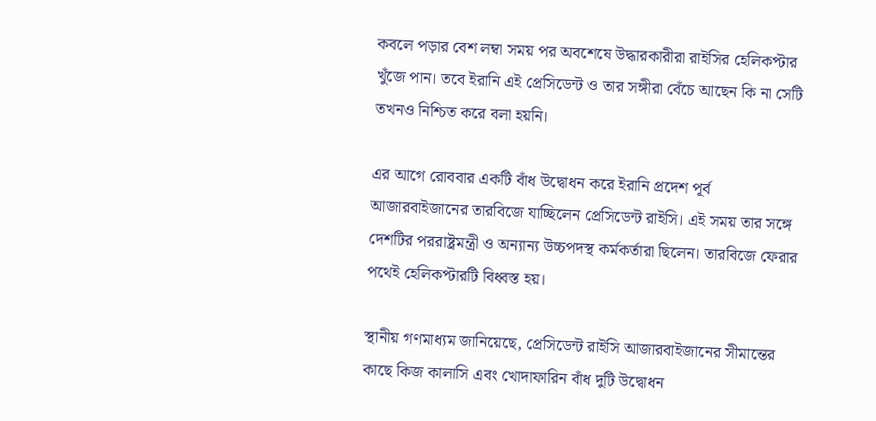কবলে পড়ার বেশ লম্বা সময় পর অবশেষে উদ্ধারকারীরা রাইসির হেলিকপ্টার খুঁজে পান। তবে ইরানি এই প্রেসিডেন্ট ও তার সঙ্গীরা বেঁচে আছেন কি না সেটি তখনও নিশ্চিত করে বলা হয়নি।

এর আগে রোববার একটি বাঁধ উদ্বোধন করে ইরানি প্রদেশ পূর্ব আজারবাইজানের তারবিজে যাচ্ছিলেন প্রেসিডেন্ট রাইসি। এই সময় তার সঙ্গে দেশটির পররাষ্ট্রমন্ত্রী ও অন্যান্য উচ্চপদস্থ কর্মকর্তারা ছিলেন। তারবিজে ফেরার পথেই হেলিকপ্টারটি বিধ্বস্ত হয়।

স্থানীয় গণমাধ্যম জানিয়েছে, প্রেসিডেন্ট রাইসি আজারবাইজানের সীমান্তের কাছে কিজ কালাসি এবং খোদাফারিন বাঁধ দুটি উদ্বোধন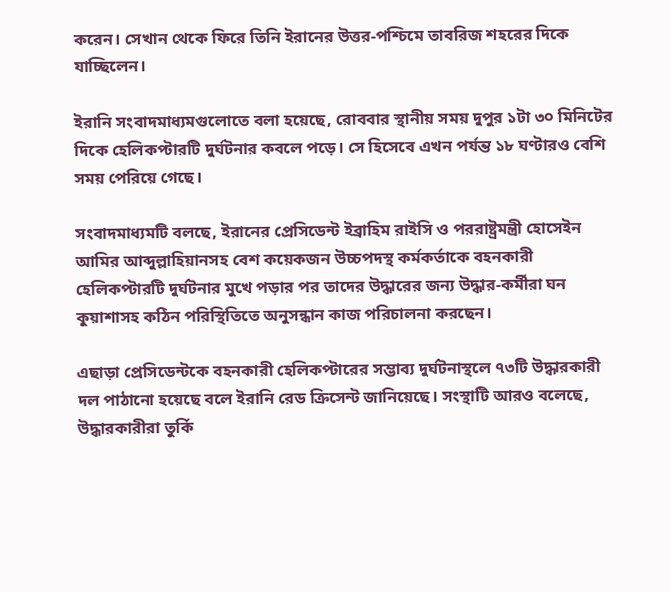করেন। সেখান থেকে ফিরে তিনি ইরানের উত্তর-পশ্চিমে তাবরিজ শহরের দিকে যাচ্ছিলেন।

ইরানি সংবাদমাধ্যমগুলোতে বলা হয়েছে, রোববার স্থানীয় সময় দুপুর ১টা ৩০ মিনিটের দিকে হেলিকপ্টারটি দুর্ঘটনার কবলে পড়ে। সে হিসেবে এখন পর্যন্ত ১৮ ঘণ্টারও বেশি সময় পেরিয়ে গেছে।

সংবাদমাধ্যমটি বলছে, ইরানের প্রেসিডেন্ট ইব্রাহিম রাইসি ও পররাষ্ট্রমন্ত্রী হোসেইন আমির আব্দুল্লাহিয়ানসহ বেশ কয়েকজন উচ্চপদস্থ কর্মকর্তাকে বহনকারী হেলিকপ্টারটি দুর্ঘটনার মুখে পড়ার পর তাদের উদ্ধারের জন্য উদ্ধার-কর্মীরা ঘন কুয়াশাসহ কঠিন পরিস্থিতিতে অনুসন্ধান কাজ পরিচালনা করছেন।

এছাড়া প্রেসিডেন্টকে বহনকারী হেলিকপ্টারের সম্ভাব্য দুর্ঘটনাস্থলে ৭৩টি উদ্ধারকারী দল পাঠানো হয়েছে বলে ইরানি রেড ক্রিসেন্ট জানিয়েছে। সংস্থাটি আরও বলেছে, উদ্ধারকারীরা তুর্কি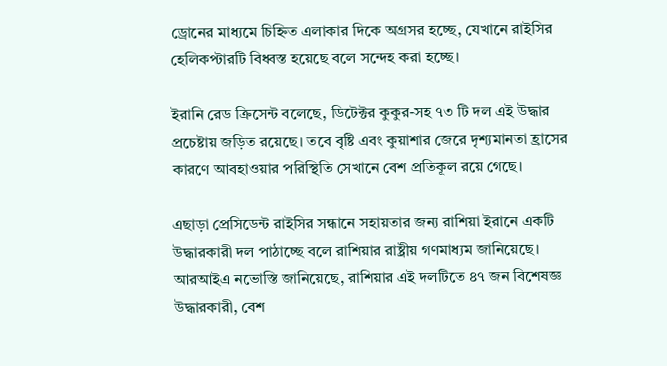ড্রোনের মাধ্যমে চিহ্নিত এলাকার দিকে অগ্রসর হচ্ছে, যেখানে রাইসির হেলিকপ্টারটি বিধ্বস্ত হয়েছে বলে সন্দেহ করা হচ্ছে।

ইরানি রেড ক্রিসেন্ট বলেছে, ডিটেক্টর কুকুর-সহ ৭৩ টি দল এই উদ্ধার প্রচেষ্টায় জড়িত রয়েছে। তবে বৃষ্টি এবং কুয়াশার জেরে দৃশ্যমানতা হ্রাসের কারণে আবহাওয়ার পরিস্থিতি সেখানে বেশ প্রতিকূল রয়ে গেছে।

এছাড়া প্রেসিডেন্ট রাইসির সন্ধানে সহায়তার জন্য রাশিয়া ইরানে একটি উদ্ধারকারী দল পাঠাচ্ছে বলে রাশিয়ার রাষ্ট্রীয় গণমাধ্যম জানিয়েছে। আরআইএ নভোস্তি জানিয়েছে, রাশিয়ার এই দলটিতে ৪৭ জন বিশেষজ্ঞ উদ্ধারকারী, বেশ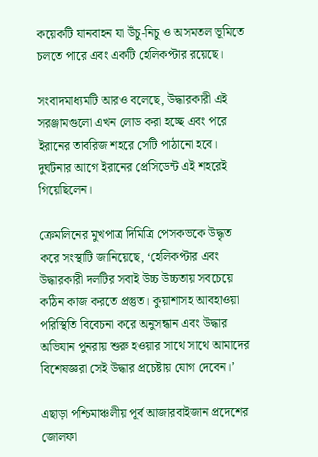কয়েকটি যানবাহন যা উঁচু-নিচু ও অসমতল ভূমিতে চলতে পারে এবং একটি হেলিকপ্টার রয়েছে।

সংবাদমাধ্যমটি আরও বলেছে, উদ্ধারকারী এই সরঞ্জামগুলো এখন লোড করা হচ্ছে এবং পরে ইরানের তাবরিজ শহরে সেটি পাঠানো হবে। দুর্ঘটনার আগে ইরানের প্রেসিডেন্ট এই শহরেই গিয়েছিলেন।

ক্রেমলিনের মুখপাত্র দিমিত্রি পেসকভকে উদ্ধৃত করে সংস্থাটি জানিয়েছে, ‘হেলিকপ্টার এবং উদ্ধারকারী দলটির সবাই উচ্চ উচ্চতায় সবচেয়ে কঠিন কাজ করতে প্রস্তুত। কুয়াশাসহ আবহাওয়া পরিস্থিতি বিবেচনা করে অনুসন্ধান এবং উদ্ধার অভিযান পুনরায় শুরু হওয়ার সাথে সাথে আমাদের বিশেষজ্ঞরা সেই উদ্ধার প্রচেষ্টায় যোগ দেবেন।’

এছাড়া পশ্চিমাঞ্চলীয় পূর্ব আজারবাইজান প্রদেশের জোলফা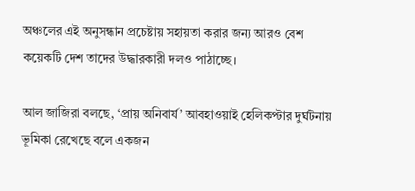অঞ্চলের এই অনুসন্ধান প্রচেষ্টায় সহায়তা করার জন্য আরও বেশ কয়েকটি দেশ তাদের উদ্ধারকারী দলও পাঠাচ্ছে।

আল জাজিরা বলছে, ‘প্রায় অনিবার্য’ আবহাওয়াই হেলিকপ্টার দুর্ঘটনায় ভূমিকা রেখেছে বলে একজন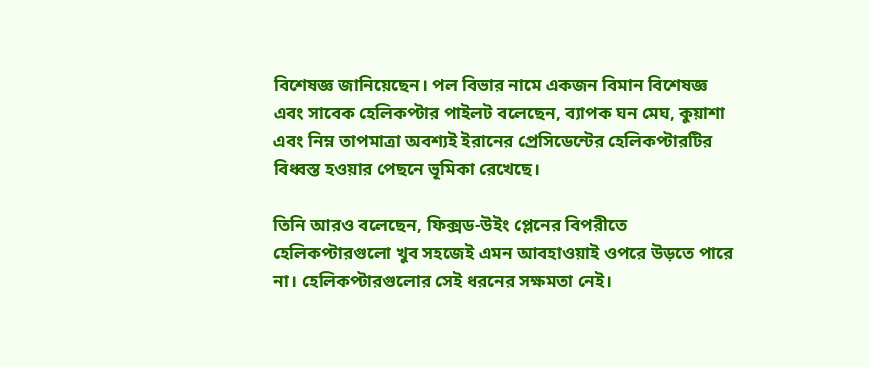বিশেষজ্ঞ জানিয়েছেন। পল বিভার নামে একজন বিমান বিশেষজ্ঞ এবং সাবেক হেলিকপ্টার পাইলট বলেছেন, ব্যাপক ঘন মেঘ, কুয়াশা এবং নিম্ন তাপমাত্রা অবশ্যই ইরানের প্রেসিডেন্টের হেলিকপ্টারটির বিধ্বস্ত হওয়ার পেছনে ভূমিকা রেখেছে।

তিনি আরও বলেছেন, ফিক্সড-উইং প্লেনের বিপরীতে হেলিকপ্টারগুলো খুব সহজেই এমন আবহাওয়াই ওপরে উড়তে পারে না। হেলিকপ্টারগুলোর সেই ধরনের সক্ষমতা নেই।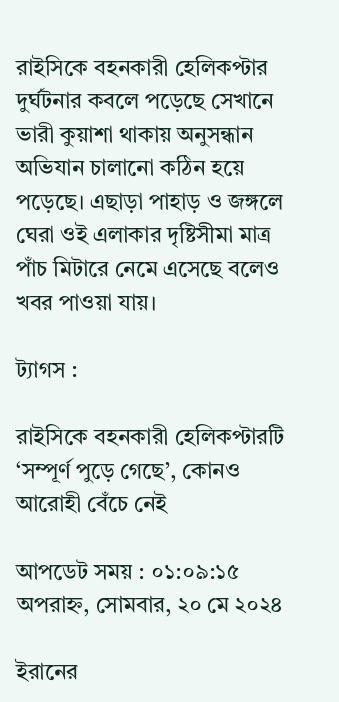রাইসিকে বহনকারী হেলিকপ্টার দুর্ঘটনার কবলে পড়েছে সেখানে ভারী কুয়াশা থাকায় অনুসন্ধান অভিযান চালানো কঠিন হয়ে পড়েছে। এছাড়া পাহাড় ও জঙ্গলে ঘেরা ওই এলাকার দৃষ্টিসীমা মাত্র পাঁচ মিটারে নেমে এসেছে বলেও খবর পাওয়া যায়।

ট্যাগস :

রাইসিকে বহনকারী হেলিকপ্টারটি ‘সম্পূর্ণ পুড়ে গেছে’, কোনও আরোহী বেঁচে নেই

আপডেট সময় : ০১:০৯:১৫ অপরাহ্ন, সোমবার, ২০ মে ২০২৪

ইরানের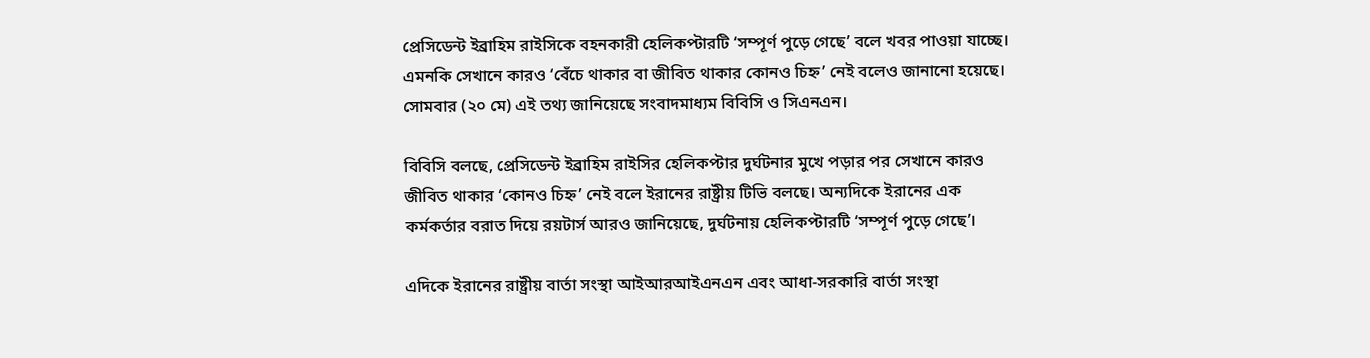প্রেসিডেন্ট ইব্রাহিম রাইসিকে বহনকারী হেলিকপ্টারটি ‘সম্পূর্ণ পুড়ে গেছে’ বলে খবর পাওয়া যাচ্ছে। এমনকি সেখানে কারও ‘বেঁচে থাকার বা জীবিত থাকার কোনও চিহ্ন’ নেই বলেও জানানো হয়েছে। সোমবার (২০ মে) এই তথ্য জানিয়েছে সংবাদমাধ্যম বিবিসি ও সিএনএন।

বিবিসি বলছে, প্রেসিডেন্ট ইব্রাহিম রাইসির হেলিকপ্টার দুর্ঘটনার মুখে পড়ার পর সেখানে কারও জীবিত থাকার ‘কোনও চিহ্ন’ নেই বলে ইরানের রাষ্ট্রীয় টিভি বলছে। অন্যদিকে ইরানের এক কর্মকর্তার বরাত দিয়ে রয়টার্স আরও জানিয়েছে, দুর্ঘটনায় হেলিকপ্টারটি ‘সম্পূর্ণ পুড়ে গেছে’।

এদিকে ইরানের রাষ্ট্রীয় বার্তা সংস্থা আইআরআইএনএন এবং আধা-সরকারি বার্তা সংস্থা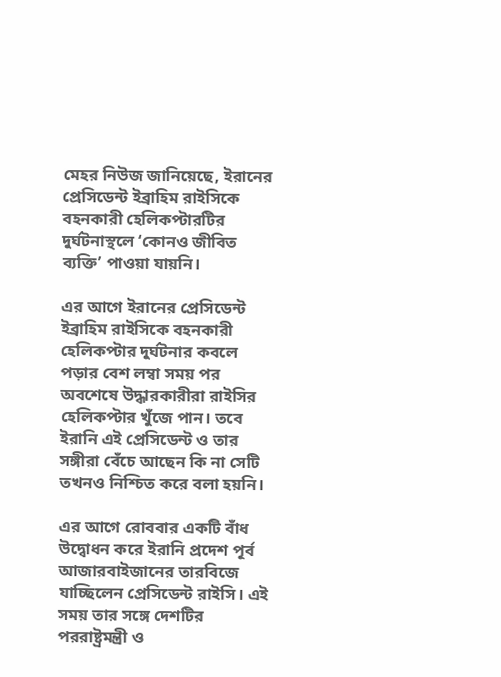মেহর নিউজ জানিয়েছে, ইরানের প্রেসিডেন্ট ইব্রাহিম রাইসিকে বহনকারী হেলিকপ্টারটির দুর্ঘটনাস্থলে ‘কোনও জীবিত ব্যক্তি’ পাওয়া যায়নি।

এর আগে ইরানের প্রেসিডেন্ট ইব্রাহিম রাইসিকে বহনকারী হেলিকপ্টার দুর্ঘটনার কবলে পড়ার বেশ লম্বা সময় পর অবশেষে উদ্ধারকারীরা রাইসির হেলিকপ্টার খুঁজে পান। তবে ইরানি এই প্রেসিডেন্ট ও তার সঙ্গীরা বেঁচে আছেন কি না সেটি তখনও নিশ্চিত করে বলা হয়নি।

এর আগে রোববার একটি বাঁধ উদ্বোধন করে ইরানি প্রদেশ পূর্ব আজারবাইজানের তারবিজে যাচ্ছিলেন প্রেসিডেন্ট রাইসি। এই সময় তার সঙ্গে দেশটির পররাষ্ট্রমন্ত্রী ও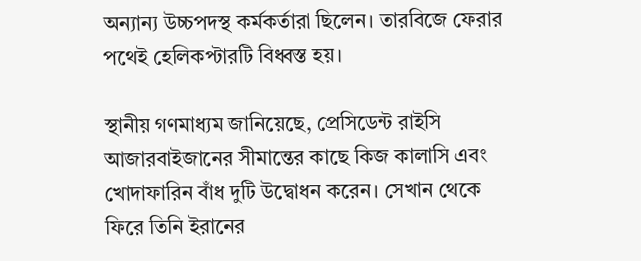অন্যান্য উচ্চপদস্থ কর্মকর্তারা ছিলেন। তারবিজে ফেরার পথেই হেলিকপ্টারটি বিধ্বস্ত হয়।

স্থানীয় গণমাধ্যম জানিয়েছে, প্রেসিডেন্ট রাইসি আজারবাইজানের সীমান্তের কাছে কিজ কালাসি এবং খোদাফারিন বাঁধ দুটি উদ্বোধন করেন। সেখান থেকে ফিরে তিনি ইরানের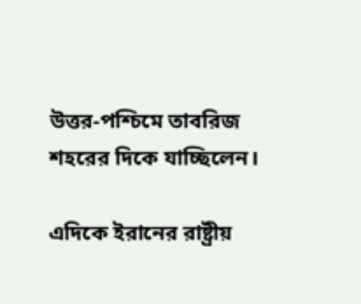উত্তর-পশ্চিমে তাবরিজ শহরের দিকে যাচ্ছিলেন।

এদিকে ইরানের রাষ্ট্রীয়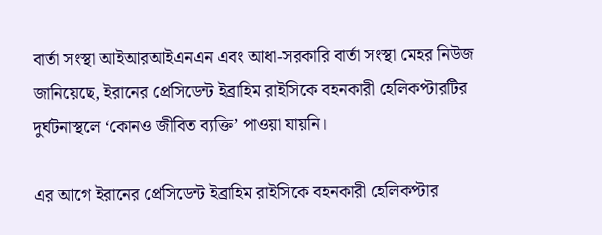বার্তা সংস্থা আইআরআইএনএন এবং আধা-সরকারি বার্তা সংস্থা মেহর নিউজ জানিয়েছে, ইরানের প্রেসিডেন্ট ইব্রাহিম রাইসিকে বহনকারী হেলিকপ্টারটির দুর্ঘটনাস্থলে ‘কোনও জীবিত ব্যক্তি’ পাওয়া যায়নি।

এর আগে ইরানের প্রেসিডেন্ট ইব্রাহিম রাইসিকে বহনকারী হেলিকপ্টার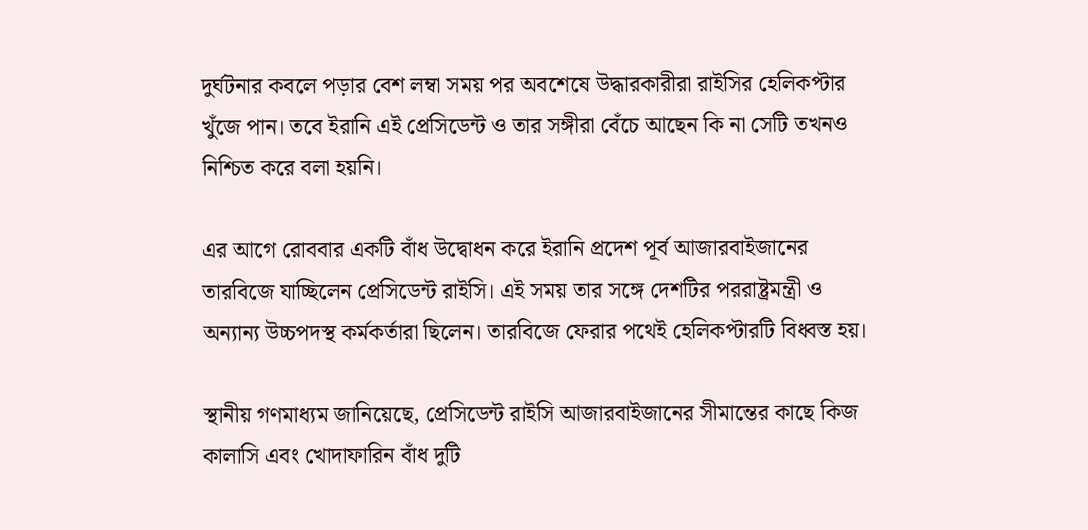দুর্ঘটনার কবলে পড়ার বেশ লম্বা সময় পর অবশেষে উদ্ধারকারীরা রাইসির হেলিকপ্টার খুঁজে পান। তবে ইরানি এই প্রেসিডেন্ট ও তার সঙ্গীরা বেঁচে আছেন কি না সেটি তখনও নিশ্চিত করে বলা হয়নি।

এর আগে রোববার একটি বাঁধ উদ্বোধন করে ইরানি প্রদেশ পূর্ব আজারবাইজানের তারবিজে যাচ্ছিলেন প্রেসিডেন্ট রাইসি। এই সময় তার সঙ্গে দেশটির পররাষ্ট্রমন্ত্রী ও অন্যান্য উচ্চপদস্থ কর্মকর্তারা ছিলেন। তারবিজে ফেরার পথেই হেলিকপ্টারটি বিধ্বস্ত হয়।

স্থানীয় গণমাধ্যম জানিয়েছে, প্রেসিডেন্ট রাইসি আজারবাইজানের সীমান্তের কাছে কিজ কালাসি এবং খোদাফারিন বাঁধ দুটি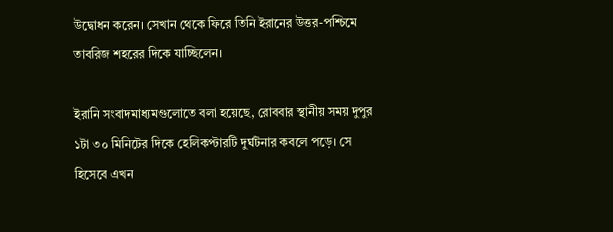উদ্বোধন করেন। সেখান থেকে ফিরে তিনি ইরানের উত্তর-পশ্চিমে তাবরিজ শহরের দিকে যাচ্ছিলেন।

ইরানি সংবাদমাধ্যমগুলোতে বলা হয়েছে, রোববার স্থানীয় সময় দুপুর ১টা ৩০ মিনিটের দিকে হেলিকপ্টারটি দুর্ঘটনার কবলে পড়ে। সে হিসেবে এখন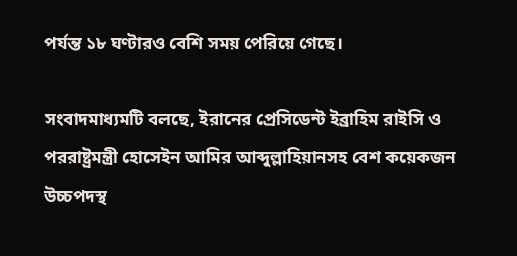পর্যন্ত ১৮ ঘণ্টারও বেশি সময় পেরিয়ে গেছে।

সংবাদমাধ্যমটি বলছে, ইরানের প্রেসিডেন্ট ইব্রাহিম রাইসি ও পররাষ্ট্রমন্ত্রী হোসেইন আমির আব্দুল্লাহিয়ানসহ বেশ কয়েকজন উচ্চপদস্থ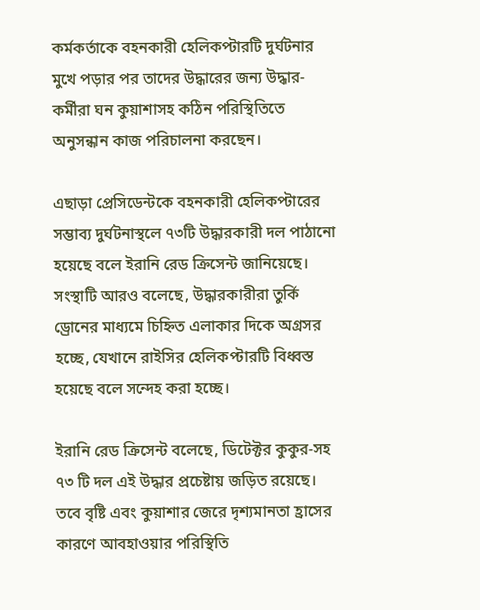কর্মকর্তাকে বহনকারী হেলিকপ্টারটি দুর্ঘটনার মুখে পড়ার পর তাদের উদ্ধারের জন্য উদ্ধার-কর্মীরা ঘন কুয়াশাসহ কঠিন পরিস্থিতিতে অনুসন্ধান কাজ পরিচালনা করছেন।

এছাড়া প্রেসিডেন্টকে বহনকারী হেলিকপ্টারের সম্ভাব্য দুর্ঘটনাস্থলে ৭৩টি উদ্ধারকারী দল পাঠানো হয়েছে বলে ইরানি রেড ক্রিসেন্ট জানিয়েছে। সংস্থাটি আরও বলেছে, উদ্ধারকারীরা তুর্কি ড্রোনের মাধ্যমে চিহ্নিত এলাকার দিকে অগ্রসর হচ্ছে, যেখানে রাইসির হেলিকপ্টারটি বিধ্বস্ত হয়েছে বলে সন্দেহ করা হচ্ছে।

ইরানি রেড ক্রিসেন্ট বলেছে, ডিটেক্টর কুকুর-সহ ৭৩ টি দল এই উদ্ধার প্রচেষ্টায় জড়িত রয়েছে। তবে বৃষ্টি এবং কুয়াশার জেরে দৃশ্যমানতা হ্রাসের কারণে আবহাওয়ার পরিস্থিতি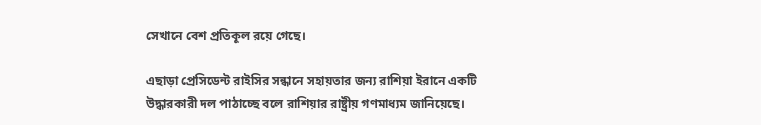সেখানে বেশ প্রতিকূল রয়ে গেছে।

এছাড়া প্রেসিডেন্ট রাইসির সন্ধানে সহায়তার জন্য রাশিয়া ইরানে একটি উদ্ধারকারী দল পাঠাচ্ছে বলে রাশিয়ার রাষ্ট্রীয় গণমাধ্যম জানিয়েছে।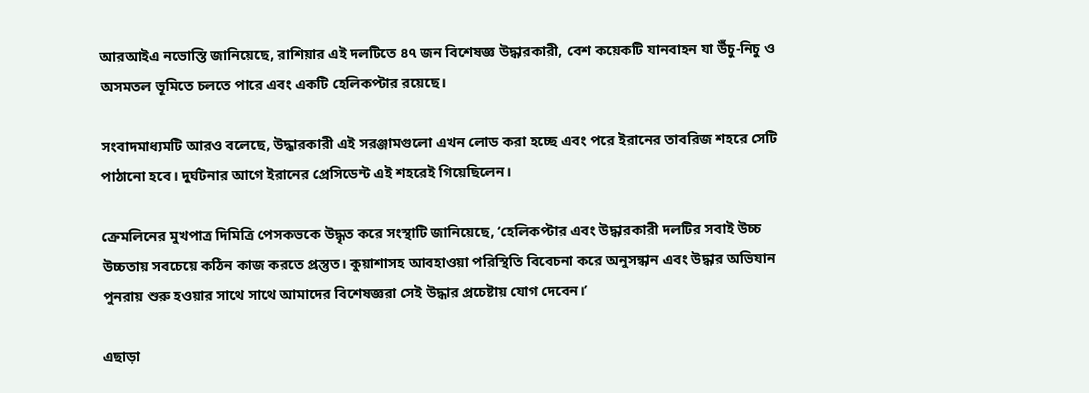আরআইএ নভোস্তি জানিয়েছে, রাশিয়ার এই দলটিতে ৪৭ জন বিশেষজ্ঞ উদ্ধারকারী, বেশ কয়েকটি যানবাহন যা উঁচু-নিচু ও অসমতল ভূমিতে চলতে পারে এবং একটি হেলিকপ্টার রয়েছে।

সংবাদমাধ্যমটি আরও বলেছে, উদ্ধারকারী এই সরঞ্জামগুলো এখন লোড করা হচ্ছে এবং পরে ইরানের তাবরিজ শহরে সেটি পাঠানো হবে। দুর্ঘটনার আগে ইরানের প্রেসিডেন্ট এই শহরেই গিয়েছিলেন।

ক্রেমলিনের মুখপাত্র দিমিত্রি পেসকভকে উদ্ধৃত করে সংস্থাটি জানিয়েছে, ‘হেলিকপ্টার এবং উদ্ধারকারী দলটির সবাই উচ্চ উচ্চতায় সবচেয়ে কঠিন কাজ করতে প্রস্তুত। কুয়াশাসহ আবহাওয়া পরিস্থিতি বিবেচনা করে অনুসন্ধান এবং উদ্ধার অভিযান পুনরায় শুরু হওয়ার সাথে সাথে আমাদের বিশেষজ্ঞরা সেই উদ্ধার প্রচেষ্টায় যোগ দেবেন।’

এছাড়া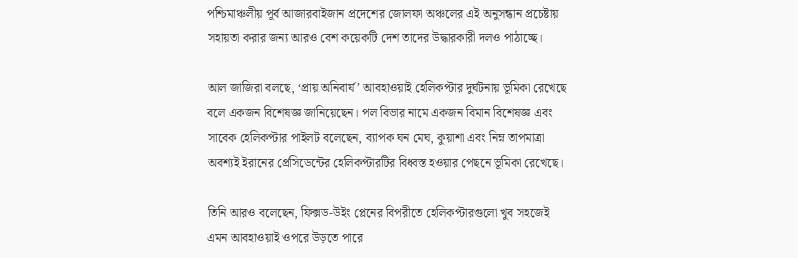পশ্চিমাঞ্চলীয় পূর্ব আজারবাইজান প্রদেশের জোলফা অঞ্চলের এই অনুসন্ধান প্রচেষ্টায় সহায়তা করার জন্য আরও বেশ কয়েকটি দেশ তাদের উদ্ধারকারী দলও পাঠাচ্ছে।

আল জাজিরা বলছে, ‘প্রায় অনিবার্য’ আবহাওয়াই হেলিকপ্টার দুর্ঘটনায় ভূমিকা রেখেছে বলে একজন বিশেষজ্ঞ জানিয়েছেন। পল বিভার নামে একজন বিমান বিশেষজ্ঞ এবং সাবেক হেলিকপ্টার পাইলট বলেছেন, ব্যাপক ঘন মেঘ, কুয়াশা এবং নিম্ন তাপমাত্রা অবশ্যই ইরানের প্রেসিডেন্টের হেলিকপ্টারটির বিধ্বস্ত হওয়ার পেছনে ভূমিকা রেখেছে।

তিনি আরও বলেছেন, ফিক্সড-উইং প্লেনের বিপরীতে হেলিকপ্টারগুলো খুব সহজেই এমন আবহাওয়াই ওপরে উড়তে পারে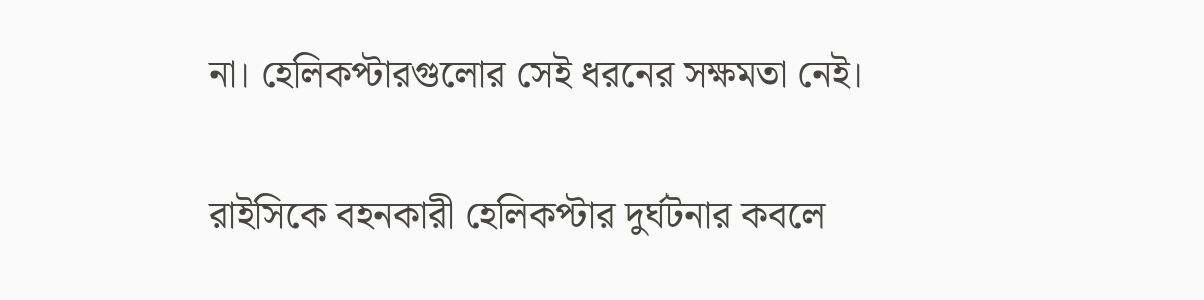না। হেলিকপ্টারগুলোর সেই ধরনের সক্ষমতা নেই।

রাইসিকে বহনকারী হেলিকপ্টার দুর্ঘটনার কবলে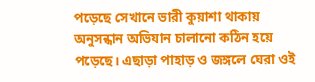পড়েছে সেখানে ভারী কুয়াশা থাকায় অনুসন্ধান অভিযান চালানো কঠিন হয়ে পড়েছে। এছাড়া পাহাড় ও জঙ্গলে ঘেরা ওই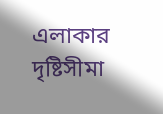এলাকার দৃষ্টিসীমা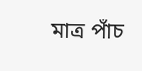মাত্র পাঁচ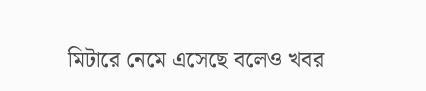মিটারে নেমে এসেছে বলেও খবর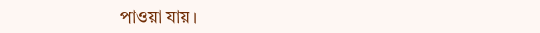পাওয়া যায়।